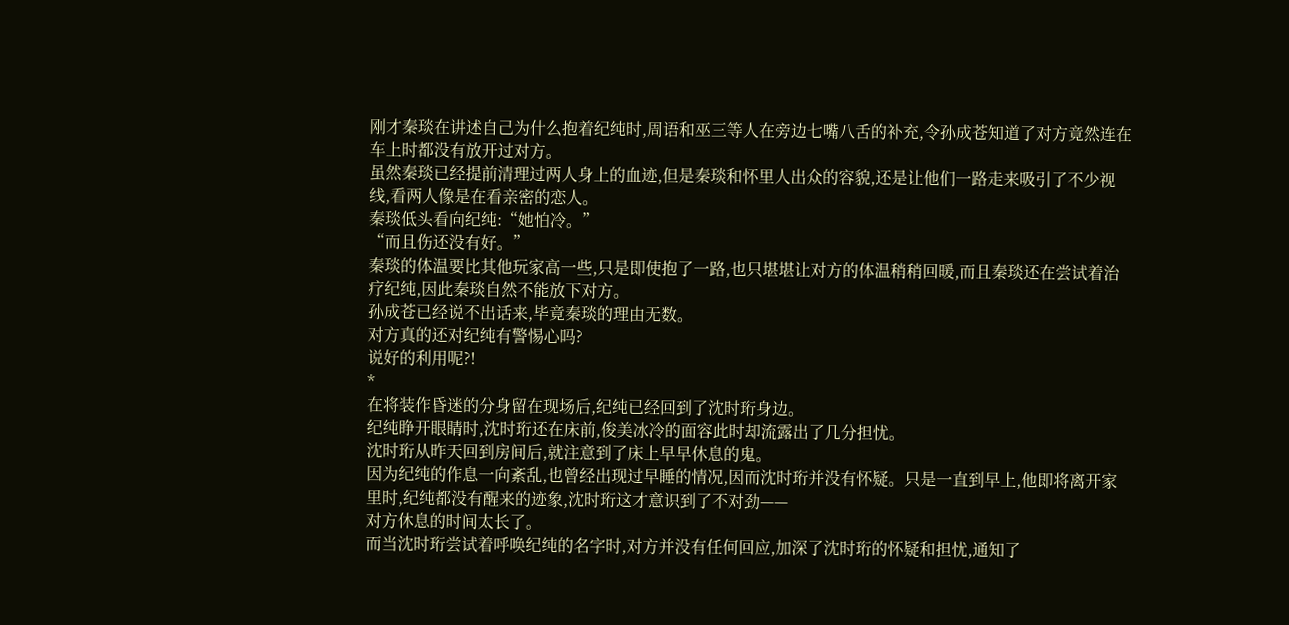刚才秦琰在讲述自己为什么抱着纪纯时,周语和巫三等人在旁边七嘴八舌的补充,令孙成苍知道了对方竟然连在车上时都没有放开过对方。
虽然秦琰已经提前清理过两人身上的血迹,但是秦琰和怀里人出众的容貌,还是让他们一路走来吸引了不少视线,看两人像是在看亲密的恋人。
秦琰低头看向纪纯:“她怕冷。”
“而且伤还没有好。”
秦琰的体温要比其他玩家高一些,只是即使抱了一路,也只堪堪让对方的体温稍稍回暖,而且秦琰还在尝试着治疗纪纯,因此秦琰自然不能放下对方。
孙成苍已经说不出话来,毕竟秦琰的理由无数。
对方真的还对纪纯有警惕心吗?
说好的利用呢?!
*
在将装作昏迷的分身留在现场后,纪纯已经回到了沈时珩身边。
纪纯睁开眼睛时,沈时珩还在床前,俊美冰冷的面容此时却流露出了几分担忧。
沈时珩从昨天回到房间后,就注意到了床上早早休息的鬼。
因为纪纯的作息一向紊乱,也曾经出现过早睡的情况,因而沈时珩并没有怀疑。只是一直到早上,他即将离开家里时,纪纯都没有醒来的迹象,沈时珩这才意识到了不对劲——
对方休息的时间太长了。
而当沈时珩尝试着呼唤纪纯的名字时,对方并没有任何回应,加深了沈时珩的怀疑和担忧,通知了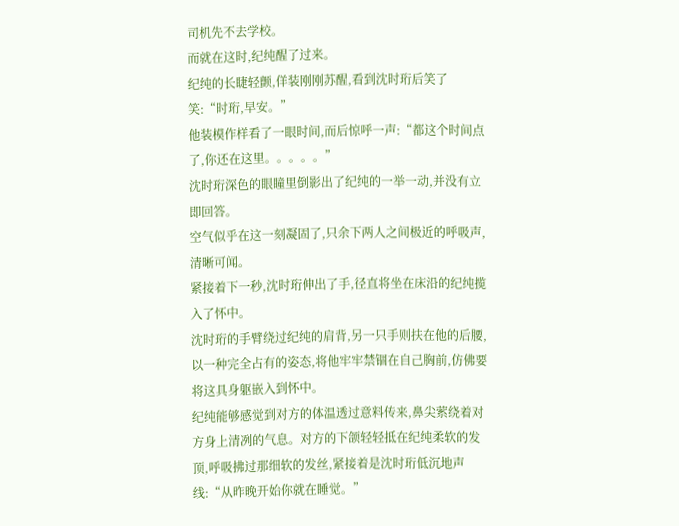司机先不去学校。
而就在这时,纪纯醒了过来。
纪纯的长睫轻颤,佯装刚刚苏醒,看到沈时珩后笑了笑:“时珩,早安。”
他装模作样看了一眼时间,而后惊呼一声:“都这个时间点了,你还在这里。。。。。”
沈时珩深色的眼瞳里倒影出了纪纯的一举一动,并没有立即回答。
空气似乎在这一刻凝固了,只余下两人之间极近的呼吸声,清晰可闻。
紧接着下一秒,沈时珩伸出了手,径直将坐在床沿的纪纯揽入了怀中。
沈时珩的手臂绕过纪纯的肩背,另一只手则扶在他的后腰,以一种完全占有的姿态,将他牢牢禁锢在自己胸前,仿佛要将这具身躯嵌入到怀中。
纪纯能够感觉到对方的体温透过意料传来,鼻尖萦绕着对方身上清冽的气息。对方的下颌轻轻抵在纪纯柔软的发顶,呼吸拂过那细软的发丝,紧接着是沈时珩低沉地声线:“从昨晚开始你就在睡觉。”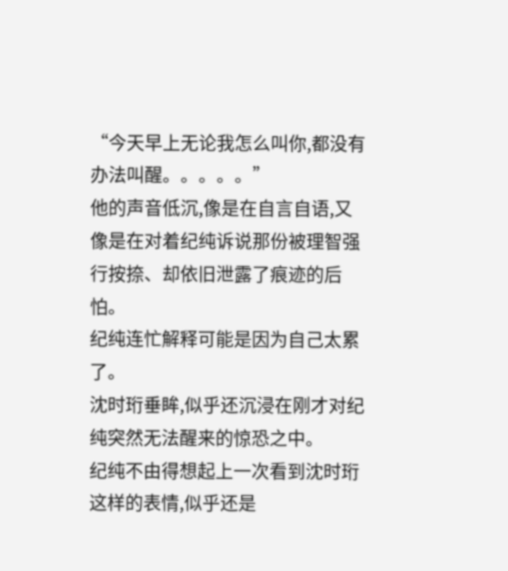“今天早上无论我怎么叫你,都没有办法叫醒。。。。。”
他的声音低沉,像是在自言自语,又像是在对着纪纯诉说那份被理智强行按捺、却依旧泄露了痕迹的后怕。
纪纯连忙解释可能是因为自己太累了。
沈时珩垂眸,似乎还沉浸在刚才对纪纯突然无法醒来的惊恐之中。
纪纯不由得想起上一次看到沈时珩这样的表情,似乎还是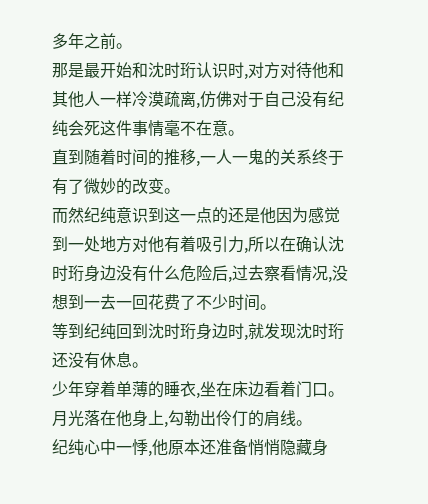多年之前。
那是最开始和沈时珩认识时,对方对待他和其他人一样冷漠疏离,仿佛对于自己没有纪纯会死这件事情毫不在意。
直到随着时间的推移,一人一鬼的关系终于有了微妙的改变。
而然纪纯意识到这一点的还是他因为感觉到一处地方对他有着吸引力,所以在确认沈时珩身边没有什么危险后,过去察看情况,没想到一去一回花费了不少时间。
等到纪纯回到沈时珩身边时,就发现沈时珩还没有休息。
少年穿着单薄的睡衣,坐在床边看着门口。月光落在他身上,勾勒出伶仃的肩线。
纪纯心中一悸,他原本还准备悄悄隐藏身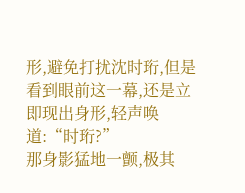形,避免打扰沈时珩,但是看到眼前这一幕,还是立即现出身形,轻声唤道:“时珩?”
那身影猛地一颤,极其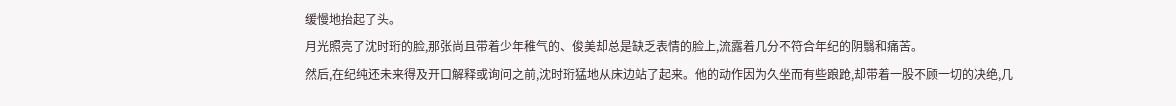缓慢地抬起了头。
月光照亮了沈时珩的脸,那张尚且带着少年稚气的、俊美却总是缺乏表情的脸上,流露着几分不符合年纪的阴翳和痛苦。
然后,在纪纯还未来得及开口解释或询问之前,沈时珩猛地从床边站了起来。他的动作因为久坐而有些踉跄,却带着一股不顾一切的决绝,几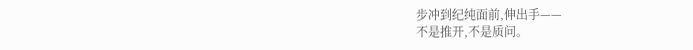步冲到纪纯面前,伸出手——
不是推开,不是质问。